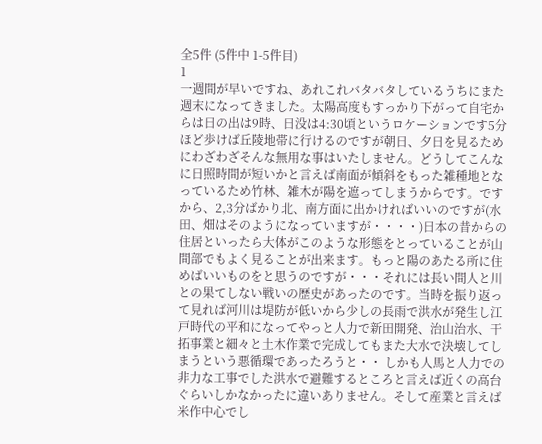全5件 (5件中 1-5件目)
1
一週間が早いですね、あれこれバタバタしているうちにまた週末になってきました。太陽高度もすっかり下がって自宅からは日の出は9時、日没は4:30頃というロケーションです5分ほど歩けば丘陵地帯に行けるのですが朝日、夕日を見るためにわざわざそんな無用な事はいたしません。どうしてこんなに日照時間が短いかと言えば南面が傾斜をもった雑種地となっているため竹林、雑木が陽を遮ってしまうからです。ですから、2,3分ばかり北、南方面に出かければいいのですが(水田、畑はそのようになっていますが・・・・)日本の昔からの住居といったら大体がこのような形態をとっていることが山間部でもよく見ることが出来ます。もっと陽のあたる所に住めばいいものをと思うのですが・・・それには長い間人と川との果てしない戦いの歴史があったのです。当時を振り返って見れば河川は堤防が低いから少しの長雨で洪水が発生し江戸時代の平和になってやっと人力で新田開発、治山治水、干拓事業と細々と土木作業で完成してもまた大水で決壊してしまうという悪循環であったろうと・・ しかも人馬と人力での非力な工事でした洪水で避難するところと言えば近くの高台ぐらいしかなかったに違いありません。そして産業と言えば米作中心でし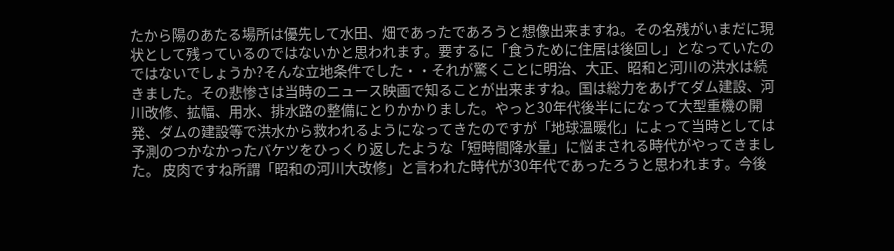たから陽のあたる場所は優先して水田、畑であったであろうと想像出来ますね。その名残がいまだに現状として残っているのではないかと思われます。要するに「食うために住居は後回し」となっていたのではないでしょうか?そんな立地条件でした・・それが驚くことに明治、大正、昭和と河川の洪水は続きました。その悲惨さは当時のニュース映画で知ることが出来ますね。国は総力をあげてダム建設、河川改修、拡幅、用水、排水路の整備にとりかかりました。やっと30年代後半にになって大型重機の開発、ダムの建設等で洪水から救われるようになってきたのですが「地球温暖化」によって当時としては予測のつかなかったバケツをひっくり返したような「短時間降水量」に悩まされる時代がやってきました。 皮肉ですね所謂「昭和の河川大改修」と言われた時代が30年代であったろうと思われます。今後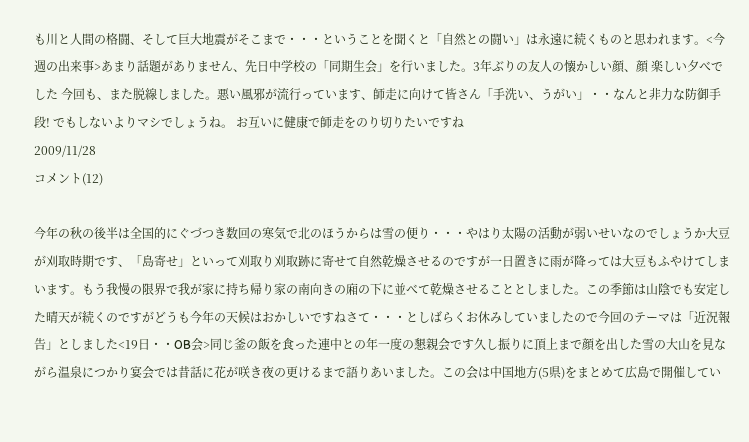も川と人間の格闘、そして巨大地震がそこまで・・・ということを聞くと「自然との闘い」は永遠に続くものと思われます。<今週の出来事>あまり話題がありません、先日中学校の「同期生会」を行いました。3年ぶりの友人の懐かしい顔、顔 楽しい夕べでした 今回も、また脱線しました。悪い風邪が流行っています、師走に向けて皆さん「手洗い、うがい」・・なんと非力な防御手段! でもしないよりマシでしょうね。 お互いに健康で師走をのり切りたいですね
2009/11/28
コメント(12)

今年の秋の後半は全国的にぐづつき数回の寒気で北のほうからは雪の便り・・・やはり太陽の活動が弱いせいなのでしょうか大豆が刈取時期です、「島寄せ」といって刈取り刈取跡に寄せて自然乾燥させるのですが一日置きに雨が降っては大豆もふやけてしまいます。もう我慢の限界で我が家に持ち帰り家の南向きの廂の下に並べて乾燥させることとしました。この季節は山陰でも安定した晴天が続くのですがどうも今年の天候はおかしいですねさて・・・としばらくお休みしていましたので今回のテーマは「近況報告」としました<19日・・OB会>同じ釜の飯を食った連中との年一度の懇親会です久し振りに頂上まで顔を出した雪の大山を見ながら温泉につかり宴会では昔話に花が咲き夜の更けるまで語りあいました。この会は中国地方(5県)をまとめて広島で開催してい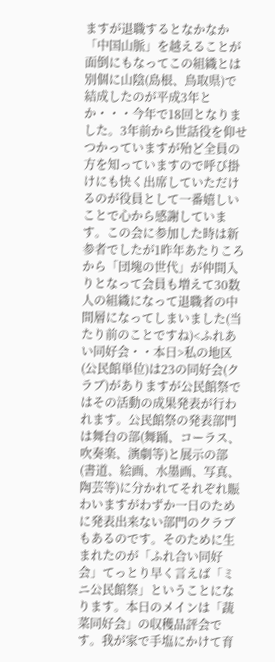ますが退職するとなかなか「中国山脈」を越えることが面倒にもなってこの組織とは別個に山陰(島根、鳥取県)で結成したのが平成3年とか・・・今年で18回となりました。3年前から世話役を仰せつかっていますが殆ど全員の方を知っていますので呼び掛けにも快く出席していただけるのが役員として一番嬉しいことで心から感謝しています。この会に参加した時は新参者でしたが1昨年あたりころから「団塊の世代」が仲間入りとなって会員も増えて30数人の組織になって退職者の中間層になってしまいました(当たり前のことですね)<ふれあい同好会・・本日>私の地区(公民館単位)は23の同好会(クラブ)がありますが公民館祭ではその活動の成果発表が行われます。公民館祭の発表部門は舞台の部(舞踊、コーラス、吹奏楽、演劇等)と展示の部(書道、絵画、水墨画、写真、陶芸等)に分かれてそれぞれ賑わいますがわずか一日のために発表出来ない部門のクラブもあるのです。そのために生まれたのが「ふれ合い同好会」てっとり早く言えば「ミニ公民館祭」ということになります。本日のメインは「蔬菜同好会」の収穫品評会です。我が家で手塩にかけて育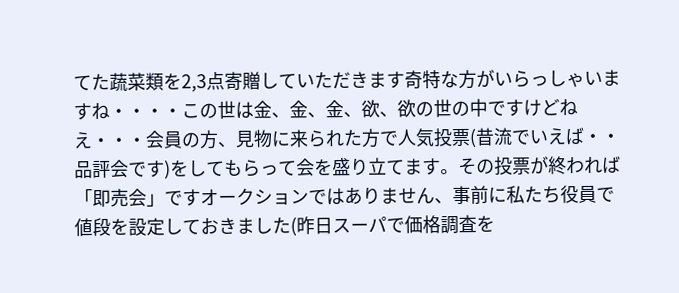てた蔬菜類を2,3点寄贈していただきます奇特な方がいらっしゃいますね・・・・この世は金、金、金、欲、欲の世の中ですけどねえ・・・会員の方、見物に来られた方で人気投票(昔流でいえば・・品評会です)をしてもらって会を盛り立てます。その投票が終われば「即売会」ですオークションではありません、事前に私たち役員で値段を設定しておきました(昨日スーパで価格調査を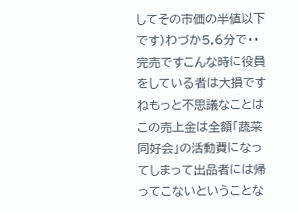してその市価の半値以下です)わづか5,6分で・・完売ですこんな時に役員をしている者は大損ですねもっと不思議なことはこの売上金は全額「蔬菜同好会」の活動費になってしまって出品者には帰ってこないということな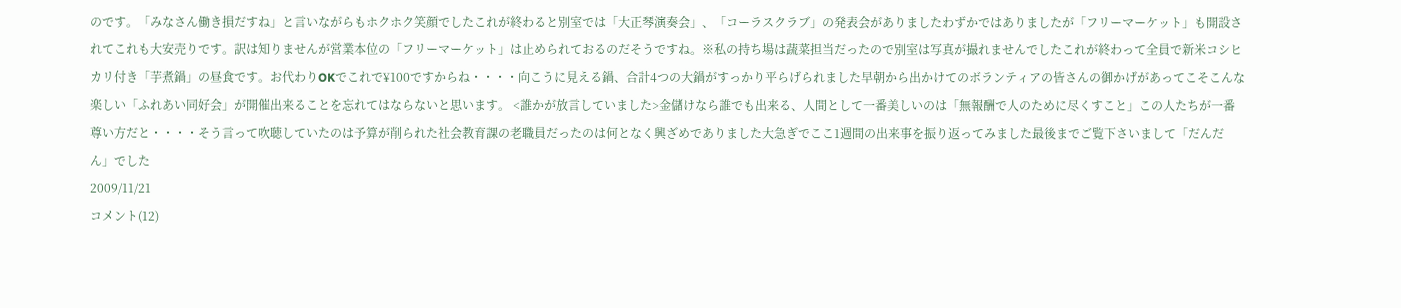のです。「みなさん働き損だすね」と言いながらもホクホク笑顔でしたこれが終わると別室では「大正琴演奏会」、「コーラスクラブ」の発表会がありましたわずかではありましたが「フリーマーケット」も開設されてこれも大安売りです。訳は知りませんが営業本位の「フリーマーケット」は止められておるのだそうですね。※私の持ち場は蔬菜担当だったので別室は写真が撮れませんでしたこれが終わって全員で新米コシヒカリ付き「芋煮鍋」の昼食です。お代わりOKでこれで¥100ですからね・・・・向こうに見える鍋、合計4つの大鍋がすっかり平らげられました早朝から出かけてのボランティアの皆さんの御かげがあってこそこんな楽しい「ふれあい同好会」が開催出来ることを忘れてはならないと思います。 <誰かが放言していました>金儲けなら誰でも出来る、人間として一番美しいのは「無報酬で人のために尽くすこと」この人たちが一番尊い方だと・・・・そう言って吹聴していたのは予算が削られた社会教育課の老職員だったのは何となく興ざめでありました大急ぎでここ1週間の出来事を振り返ってみました最後までご覧下さいまして「だんだん」でした
2009/11/21
コメント(12)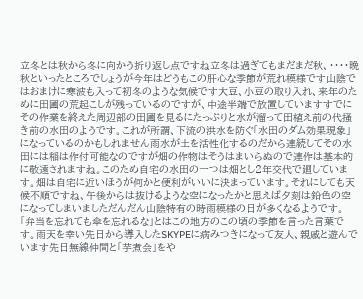立冬とは秋から冬に向かう折り返し点ですね立冬は過ぎてもまだまだ秋、・・・・晩秋といったところでしょうが今年はどうもこの肝心な季節が荒れ模様です山陰ではおまけに寒波も入って初冬のような気候です大豆、小豆の取り入れ、来年のために田圃の荒起こしが残っているのですが、中途半端で放置していますすでにその作業を終えた周辺部の田圃を見るにたっぷりと水が溜って田植え前の代掻き前の水田のようです。これが所謂、下流の洪水を防ぐ「水田のダム効果現象」になっているのかもしれません雨水が土を活性化するのだから連続してその水田には稲は作付可能なのですが畑の作物はそうはまいらぬので連作は基本的に敬遠されますね。このため自宅の水田の一つは畑とし2年交代で廻しています。畑は自宅に近いほうが何かと便利がいいに決まっています。それにしても天候不順ですね、午後からは抜けるような空になったかと思えば夕刻は鉛色の空になってしまいましただんだん山陰特有の時雨模様の日が多くなるようです。 「弁当を忘れても傘を忘れるな」とはこの地方のこの頃の季節を言った言葉です。雨天を幸い先日から導入したSKYPEに病みつきになって友人、親戚と遊んでいます先日無線仲間と「芋煮会」をや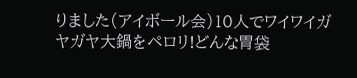りました(アイボール会)10人でワイワイガヤガヤ大鍋をペロリ!どんな胃袋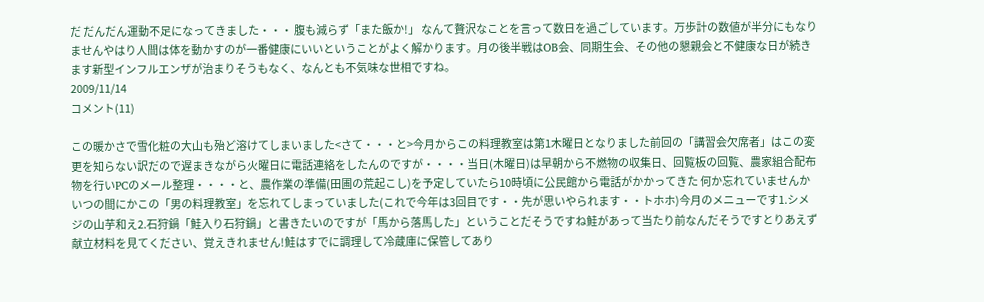だ だんだん運動不足になってきました・・・ 腹も減らず「また飯か!」 なんて贅沢なことを言って数日を過ごしています。万歩計の数値が半分にもなりませんやはり人間は体を動かすのが一番健康にいいということがよく解かります。月の後半戦はOB会、同期生会、その他の懇親会と不健康な日が続きます新型インフルエンザが治まりそうもなく、なんとも不気味な世相ですね。
2009/11/14
コメント(11)

この暖かさで雪化粧の大山も殆ど溶けてしまいました<さて・・・と>今月からこの料理教室は第1木曜日となりました前回の「講習会欠席者」はこの変更を知らない訳だので遅まきながら火曜日に電話連絡をしたんのですが・・・・当日(木曜日)は早朝から不燃物の収集日、回覧板の回覧、農家組合配布物を行いPCのメール整理・・・・と、農作業の準備(田圃の荒起こし)を予定していたら10時頃に公民館から電話がかかってきた 何か忘れていませんかいつの間にかこの「男の料理教室」を忘れてしまっていました(これで今年は3回目です・・先が思いやられます・・トホホ)今月のメニューです1.シメジの山芋和え2.石狩鍋「鮭入り石狩鍋」と書きたいのですが「馬から落馬した」ということだそうですね鮭があって当たり前なんだそうですとりあえず献立材料を見てください、覚えきれません!鮭はすでに調理して冷蔵庫に保管してあり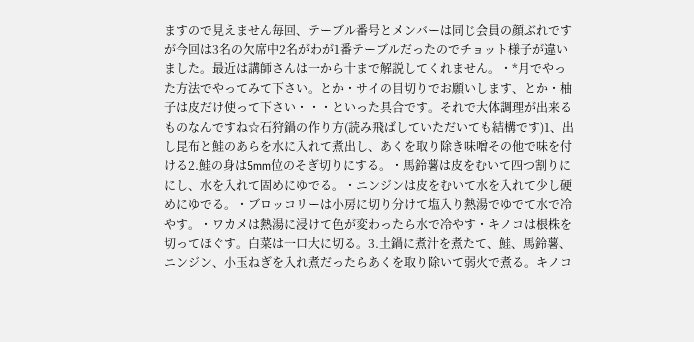ますので見えません毎回、テーブル番号とメンバーは同じ会員の顔ぶれですが今回は3名の欠席中2名がわが1番テーブルだったのでチョット様子が違いました。最近は講師さんは一から十まで解説してくれません。・*月でやった方法でやってみて下さい。とか・サイの目切りでお願いします、とか・柚子は皮だけ使って下さい・・・といった具合です。それで大体調理が出来るものなんですね☆石狩鍋の作り方(読み飛ばしていただいても結構です)1、出し昆布と鮭のあらを水に入れて煮出し、あくを取り除き味噌その他で味を付ける2.鮭の身は5mm位のそぎ切りにする。・馬鈴薯は皮をむいて四つ割りににし、水を入れて固めにゆでる。・ニンジンは皮をむいて水を入れて少し硬めにゆでる。・ブロッコリーは小房に切り分けて塩入り熱湯でゆでて水で冷やす。・ワカメは熱湯に浸けて色が変わったら水で冷やす・キノコは根株を切ってほぐす。白菜は一口大に切る。3.土鍋に煮汁を煮たて、鮭、馬鈴薯、ニンジン、小玉ねぎを入れ煮だったらあくを取り除いて弱火で煮る。キノコ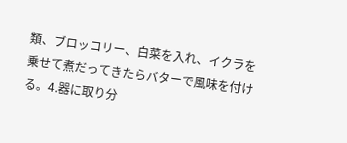類、ブロッコリー、白菜を入れ、イクラを乗せて煮だってきたらバターで風味を付ける。4.器に取り分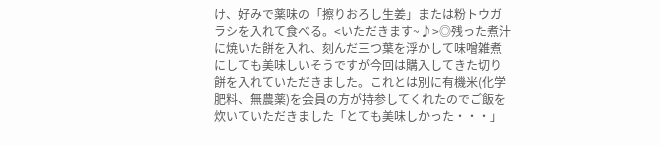け、好みで薬味の「擦りおろし生姜」または粉トウガラシを入れて食べる。<いただきます~♪>◎残った煮汁に焼いた餅を入れ、刻んだ三つ葉を浮かして味噌雑煮にしても美味しいそうですが今回は購入してきた切り餅を入れていただきました。これとは別に有機米(化学肥料、無農薬)を会員の方が持参してくれたのでご飯を炊いていただきました「とても美味しかった・・・」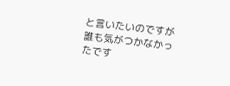と言いたいのですが誰も気がつかなかったです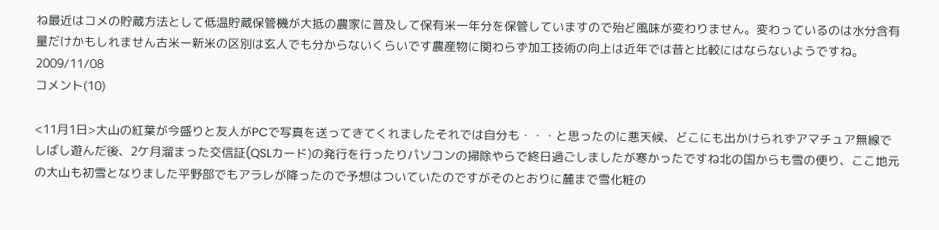ね最近はコメの貯蔵方法として低温貯蔵保管機が大抵の農家に普及して保有米一年分を保管していますので殆ど風味が変わりません。変わっているのは水分含有量だけかもしれません古米ー新米の区別は玄人でも分からないくらいです農産物に関わらず加工技術の向上は近年では昔と比較にはならないようですね。
2009/11/08
コメント(10)

<11月1日>大山の紅葉が今盛りと友人がPCで写真を送ってきてくれましたそれでは自分も・・・と思ったのに悪天候、どこにも出かけられずアマチュア無線でしばし遊んだ後、2ケ月溜まった交信証(QSLカード)の発行を行ったりパソコンの掃除やらで終日過ごしましたが寒かったですね北の国からも雪の便り、ここ地元の大山も初雪となりました平野部でもアラレが降ったので予想はついていたのですがそのとおりに麓まで雪化粧の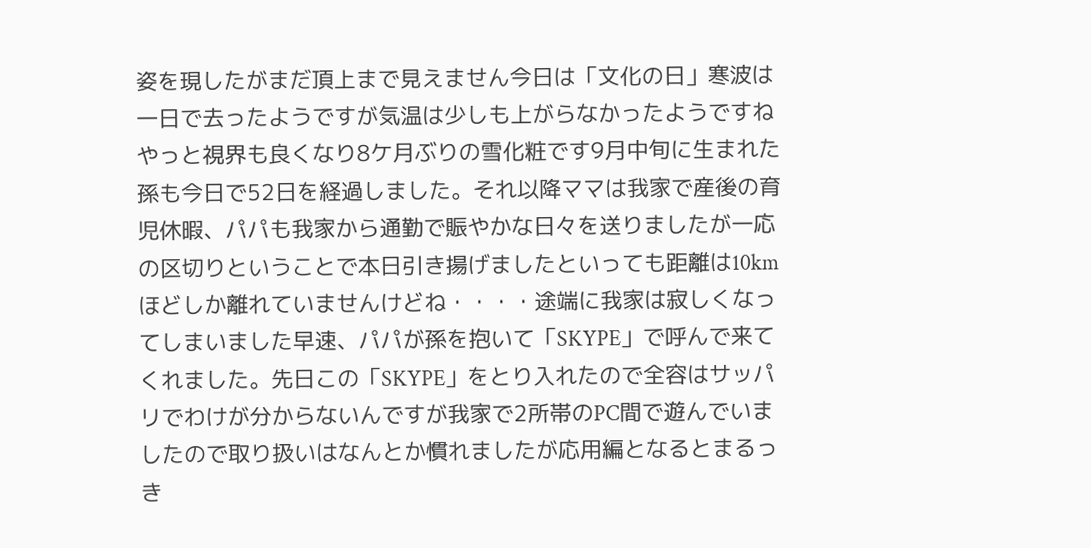姿を現したがまだ頂上まで見えません今日は「文化の日」寒波は一日で去ったようですが気温は少しも上がらなかったようですねやっと視界も良くなり8ケ月ぶりの雪化粧です9月中旬に生まれた孫も今日で52日を経過しました。それ以降ママは我家で産後の育児休暇、パパも我家から通勤で賑やかな日々を送りましたが一応の区切りということで本日引き揚げましたといっても距離は10kmほどしか離れていませんけどね・・・・途端に我家は寂しくなってしまいました早速、パパが孫を抱いて「SKYPE」で呼んで来てくれました。先日この「SKYPE」をとり入れたので全容はサッパリでわけが分からないんですが我家で2所帯のPC間で遊んでいましたので取り扱いはなんとか慣れましたが応用編となるとまるっき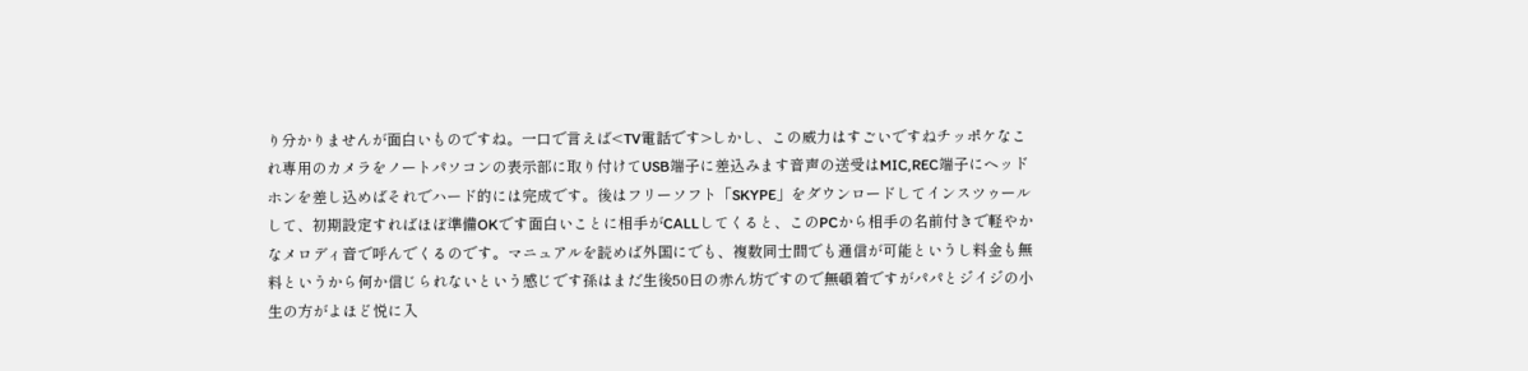り分かりませんが面白いものですね。一口で言えば<TV電話です>しかし、この威力はすごいですねチッポケなこれ専用のカメラをノートパソコンの表示部に取り付けてUSB端子に差込みます音声の送受はMIC,REC端子にヘッドホンを差し込めばそれでハード的には完成です。後はフリーソフト「SKYPE」をダウンロードしてインスツゥールして、初期設定すればほぼ準備OKです面白いことに相手がCALLしてくると、このPCから相手の名前付きで軽やかなメロディ音で呼んでくるのです。マニュアルを読めば外国にでも、複数同士間でも通信が可能というし料金も無料というから何か信じられないという感じです孫はまだ生後50日の赤ん坊ですので無頓着ですがパパとジイジの小生の方がよほど悦に入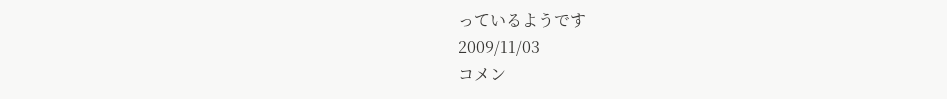っているようです
2009/11/03
コメン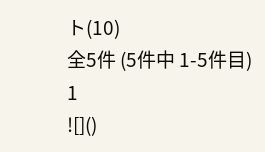ト(10)
全5件 (5件中 1-5件目)
1
![]()